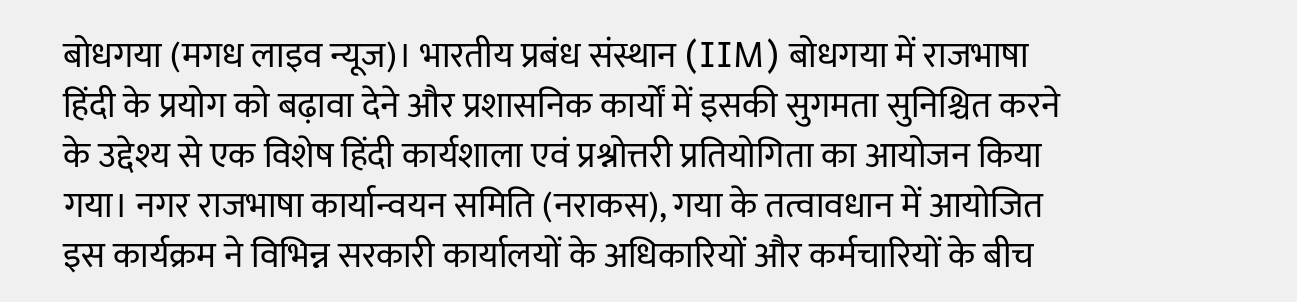बोधगया (मगध लाइव न्यूज)। भारतीय प्रबंध संस्थान (IIM) बोधगया में राजभाषा हिंदी के प्रयोग को बढ़ावा देने और प्रशासनिक कार्यों में इसकी सुगमता सुनिश्चित करने के उद्देश्य से एक विशेष हिंदी कार्यशाला एवं प्रश्नोत्तरी प्रतियोगिता का आयोजन किया गया। नगर राजभाषा कार्यान्वयन समिति (नराकस), गया के तत्वावधान में आयोजित इस कार्यक्रम ने विभिन्न सरकारी कार्यालयों के अधिकारियों और कर्मचारियों के बीच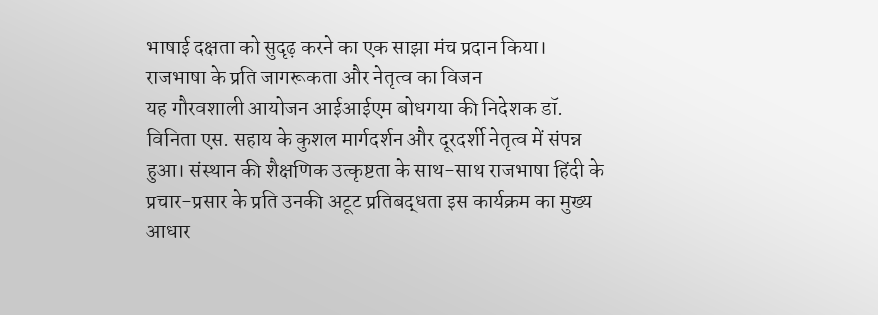भाषाई दक्षता को सुदृढ़ करने का एक साझा मंच प्रदान किया।
राजभाषा के प्रति जागरूकता और नेतृत्व का विजन
यह गौरवशाली आयोजन आईआईएम बोधगया की निदेशक डॉ. विनिता एस. सहाय के कुशल मार्गदर्शन और दूरदर्शी नेतृत्व में संपन्न हुआ। संस्थान की शैक्षणिक उत्कृष्टता के साथ-साथ राजभाषा हिंदी के प्रचार-प्रसार के प्रति उनकी अटूट प्रतिबद्धता इस कार्यक्रम का मुख्य आधार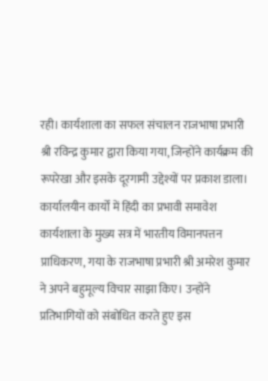रही। कार्यशाला का सफल संचालन राजभाषा प्रभारी श्री रविन्द्र कुमार द्वारा किया गया, जिन्होंने कार्यक्रम की रूपरेखा और इसके दूरगामी उद्देश्यों पर प्रकाश डाला।
कार्यालयीन कार्यों में हिंदी का प्रभावी समावेश
कार्यशाला के मुख्य सत्र में भारतीय विमानपत्तन प्राधिकरण, गया के राजभाषा प्रभारी श्री अमरेश कुमार ने अपने बहुमूल्य विचार साझा किए। उन्होंने प्रतिभागियों को संबोधित करते हुए इस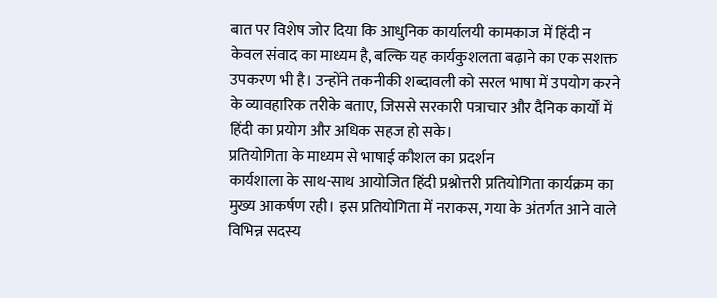बात पर विशेष जोर दिया कि आधुनिक कार्यालयी कामकाज में हिंदी न केवल संवाद का माध्यम है, बल्कि यह कार्यकुशलता बढ़ाने का एक सशक्त उपकरण भी है। उन्होंने तकनीकी शब्दावली को सरल भाषा में उपयोग करने के व्यावहारिक तरीके बताए, जिससे सरकारी पत्राचार और दैनिक कार्यों में हिंदी का प्रयोग और अधिक सहज हो सके।
प्रतियोगिता के माध्यम से भाषाई कौशल का प्रदर्शन
कार्यशाला के साथ-साथ आयोजित हिंदी प्रश्नोत्तरी प्रतियोगिता कार्यक्रम का मुख्य आकर्षण रही। इस प्रतियोगिता में नराकस, गया के अंतर्गत आने वाले विभिन्न सदस्य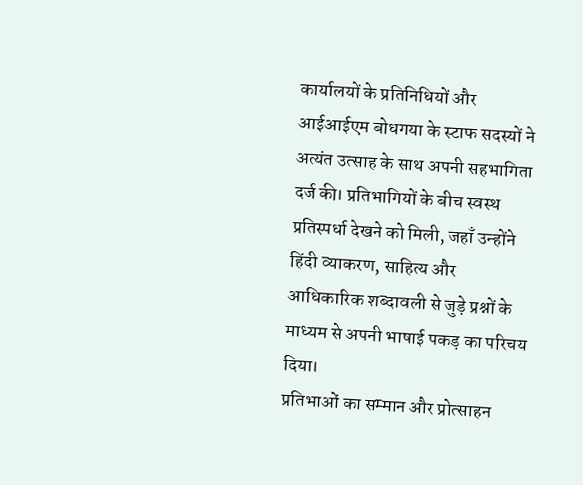कार्यालयों के प्रतिनिधियों और आईआईएम बोधगया के स्टाफ सदस्यों ने अत्यंत उत्साह के साथ अपनी सहभागिता दर्ज की। प्रतिभागियों के बीच स्वस्थ प्रतिस्पर्धा देखने को मिली, जहाँ उन्होंने हिंदी व्याकरण, साहित्य और आधिकारिक शब्दावली से जुड़े प्रश्नों के माध्यम से अपनी भाषाई पकड़ का परिचय दिया।
प्रतिभाओं का सम्मान और प्रोत्साहन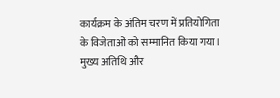कार्यक्रम के अंतिम चरण में प्रतियोगिता के विजेताओं को सम्मानित किया गया। मुख्य अतिथि और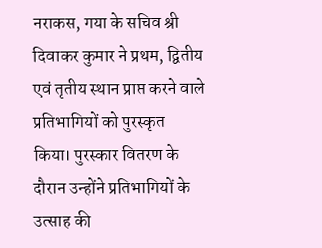नराकस, गया के सचिव श्री दिवाकर कुमार ने प्रथम, द्वितीय एवं तृतीय स्थान प्राप्त करने वाले प्रतिभागियों को पुरस्कृत किया। पुरस्कार वितरण के दौरान उन्होंने प्रतिभागियों के उत्साह की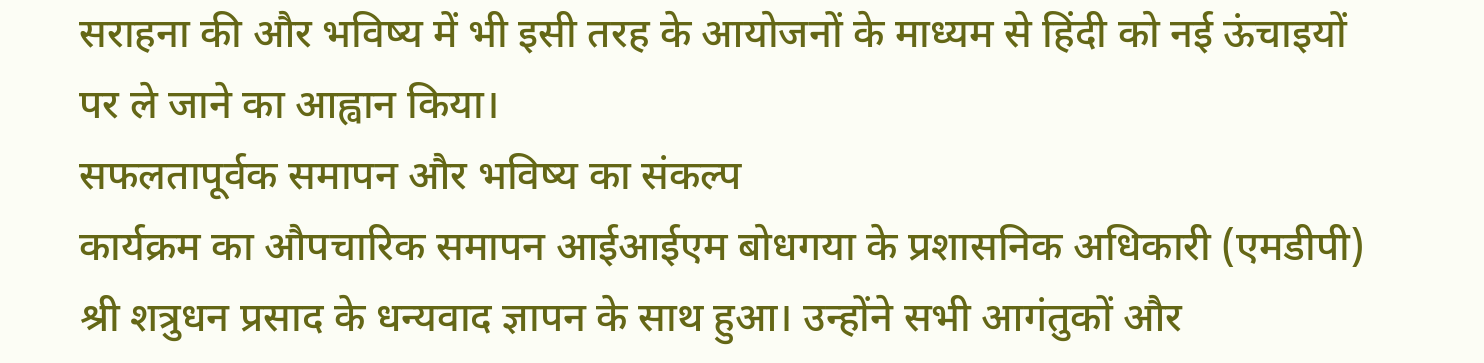सराहना की और भविष्य में भी इसी तरह के आयोजनों के माध्यम से हिंदी को नई ऊंचाइयों पर ले जाने का आह्वान किया।
सफलतापूर्वक समापन और भविष्य का संकल्प
कार्यक्रम का औपचारिक समापन आईआईएम बोधगया के प्रशासनिक अधिकारी (एमडीपी) श्री शत्रुधन प्रसाद के धन्यवाद ज्ञापन के साथ हुआ। उन्होंने सभी आगंतुकों और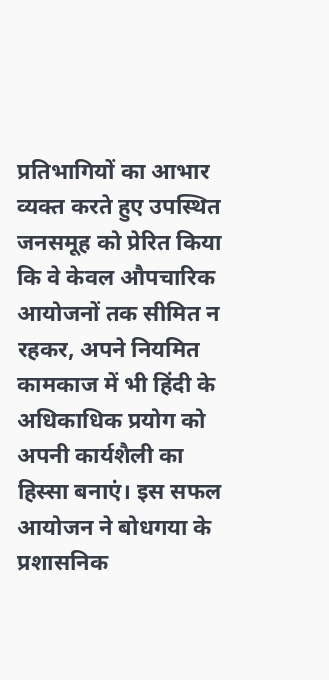प्रतिभागियों का आभार व्यक्त करते हुए उपस्थित जनसमूह को प्रेरित किया कि वे केवल औपचारिक आयोजनों तक सीमित न रहकर, अपने नियमित कामकाज में भी हिंदी के अधिकाधिक प्रयोग को अपनी कार्यशैली का हिस्सा बनाएं। इस सफल आयोजन ने बोधगया के प्रशासनिक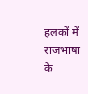हलकों में राजभाषा के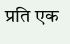प्रति एक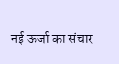नई ऊर्जा का संचार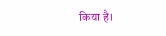किया है।